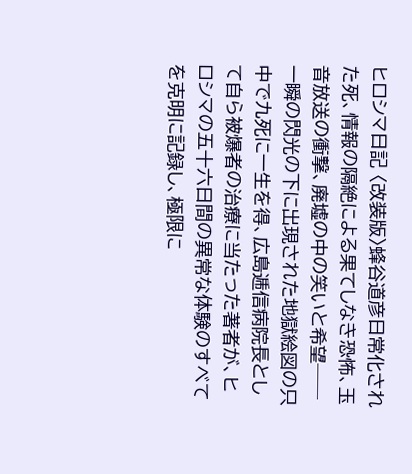ヒロシマ日記 〈改装版〉蜂谷道彦日常化された死、情報の隔絶による果てしなき恐怖、玉音放送の衝撃、廃墟の中の笑いと希望──一瞬の閃光の下に出現された地獄絵図の只中で九死に一生を得、広島逓信病院長として自ら被爆者の治療に当たった著者が、ヒロシマの五十六日間の異常な体験のすべてを克明に記録し、極限に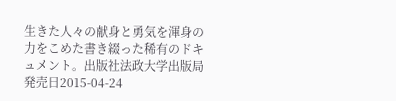生きた人々の献身と勇気を渾身の力をこめた書き綴った稀有のドキュメント。出版社法政大学出版局発売日2015-04-24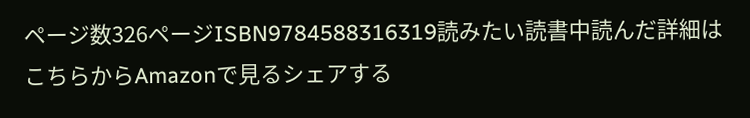ページ数326ページISBN9784588316319読みたい読書中読んだ詳細はこちらからAmazonで見るシェアする